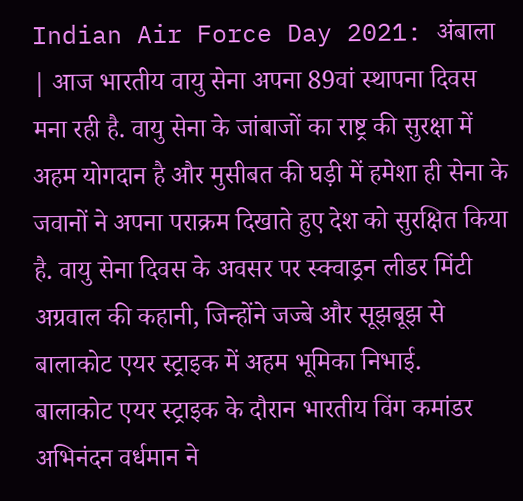Indian Air Force Day 2021: अंबाला | आज भारतीय वायु सेना अपना 89वां स्थापना दिवस मना रही है. वायु सेना के जांबाजों का राष्ट्र की सुरक्षा में अहम योगदान है और मुसीबत की घड़ी में हमेशा ही सेना के जवानों ने अपना पराक्रम दिखाते हुए देश को सुरक्षित किया है. वायु सेना दिवस के अवसर पर स्क्वाड्रन लीडर मिंटी अग्रवाल की कहानी, जिन्होंने जज्बे और सूझबूझ से बालाकोट एयर स्ट्राइक में अहम भूमिका निभाई.
बालाकोट एयर स्ट्राइक के दौरान भारतीय विंग कमांडर अभिनंदन वर्धमान ने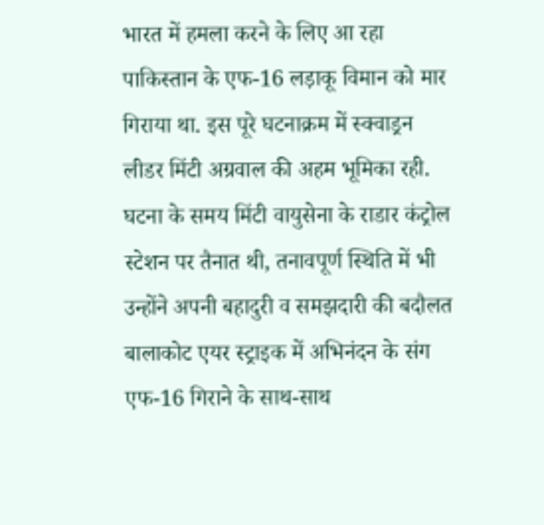भारत में हमला करने के लिए आ रहा पाकिस्तान के एफ-16 लड़ाकू विमान को मार गिराया था. इस पूरे घटनाक्रम में स्क्वाड्रन लीडर मिंटी अग्रवाल की अहम भूमिका रही. घटना के समय मिंटी वायुसेना के राडार कंट्रोल स्टेशन पर तैनात थी, तनावपूर्ण स्थिति में भी उन्होंने अपनी बहादुरी व समझदारी की बदौलत बालाकोट एयर स्ट्राइक में अभिनंदन के संग एफ-16 गिराने के साथ-साथ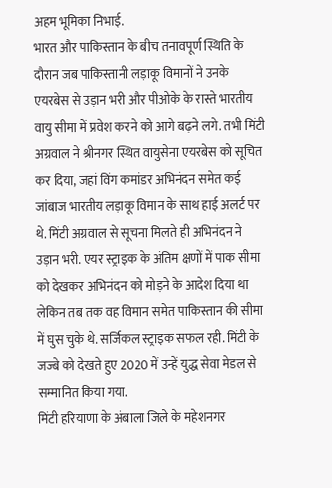अहम भूमिका निभाई.
भारत और पाकिस्तान के बीच तनावपूर्ण स्थिति के दौरान जब पाकिस्तानी लड़ाकू विमानों ने उनके एयरबेस से उड़ान भरी और पीओके के रास्ते भारतीय वायु सीमा में प्रवेश करने को आगे बढ़ने लगे. तभी मिंटी अग्रवाल ने श्रीनगर स्थित वायुसेना एयरबेस को सूचित कर दिया, जहां विंग कमांडर अभिनंदन समेत कई जांबाज भारतीय लड़ाकू विमान के साथ हाई अलर्ट पर थे. मिंटी अग्रवाल से सूचना मिलते ही अभिनंदन ने उड़ान भरी. एयर स्ट्राइक के अंतिम क्षणों में पाक सीमा को देखकर अभिनंदन को मोड़ने के आदेश दिया था लेकिन तब तक वह विमान समेत पाकिस्तान की सीमा में घुस चुके थे. सर्जिकल स्ट्राइक सफल रही. मिंटी के जज्बे को देखते हुए 2020 में उन्हें युद्ध सेवा मेडल से सम्मानित किया गया.
मिंटी हरियाणा के अंबाला जिले के महेशनगर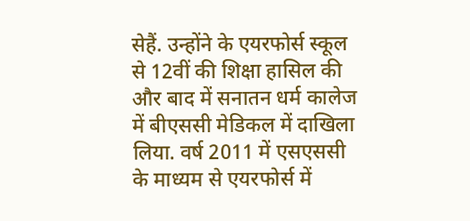सेहैं. उन्होंने के एयरफोर्स स्कूल से 12वीं की शिक्षा हासिल की और बाद में सनातन धर्म कालेज में बीएससी मेडिकल में दाखिला लिया. वर्ष 2011 में एसएससी के माध्यम से एयरफोर्स में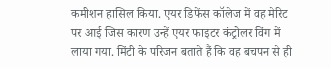कमीशन हासिल किया. एयर डिफेंस कॉलेज में वह मेरिट पर आई जिस कारण उन्हें एयर फाइटर कंट्रोलर विंग में लाया गया. मिंटी के परिजन बताते हैं कि वह बचपन से ही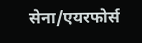सेना/एयरफोर्स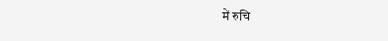में रुचि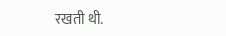रखती थी.